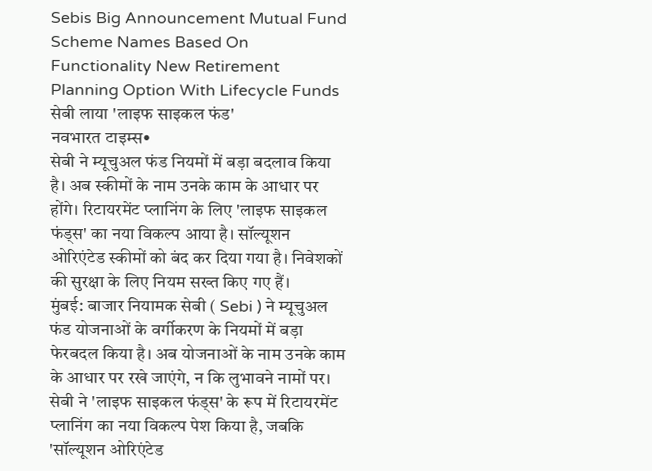Sebis Big Announcement Mutual Fund Scheme Names Based On Functionality New Retirement Planning Option With Lifecycle Funds
सेबी लाया 'लाइफ साइकल फंड'
नवभारत टाइम्स•
सेबी ने म्यूचुअल फंड नियमों में बड़ा बदलाव किया है। अब स्कीमों के नाम उनके काम के आधार पर होंगे। रिटायरमेंट प्लानिंग के लिए 'लाइफ साइकल फंड्स' का नया विकल्प आया है। सॉल्यूशन ओरिएंटेड स्कीमों को बंद कर दिया गया है। निवेशकों की सुरक्षा के लिए नियम सख्त किए गए हैं।
मुंबई: बाजार नियामक सेबी ( Sebi ) ने म्यूचुअल फंड योजनाओं के वर्गीकरण के नियमों में बड़ा फेरबदल किया है। अब योजनाओं के नाम उनके काम के आधार पर रखे जाएंगे, न कि लुभावने नामों पर। सेबी ने 'लाइफ साइकल फंड्स' के रूप में रिटायरमेंट प्लानिंग का नया विकल्प पेश किया है, जबकि 'सॉल्यूशन ओरिएंटेड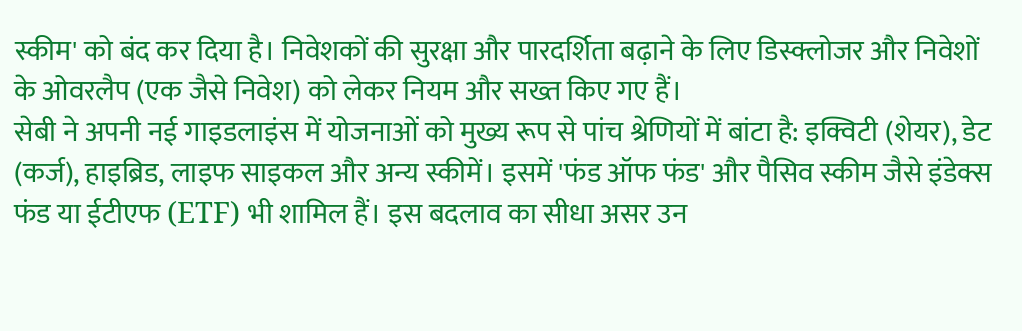स्कीम' को बंद कर दिया है। निवेशकों की सुरक्षा और पारदर्शिता बढ़ाने के लिए डिस्क्लोजर और निवेशों के ओवरलैप (एक जैसे निवेश) को लेकर नियम और सख्त किए गए हैं।
सेबी ने अपनी नई गाइडलाइंस में योजनाओं को मुख्य रूप से पांच श्रेणियों में बांटा है: इक्विटी (शेयर), डेट (कर्ज), हाइब्रिड, लाइफ साइकल और अन्य स्कीमें। इसमें 'फंड ऑफ फंड' और पैसिव स्कीम जैसे इंडेक्स फंड या ईटीएफ (ETF) भी शामिल हैं। इस बदलाव का सीधा असर उन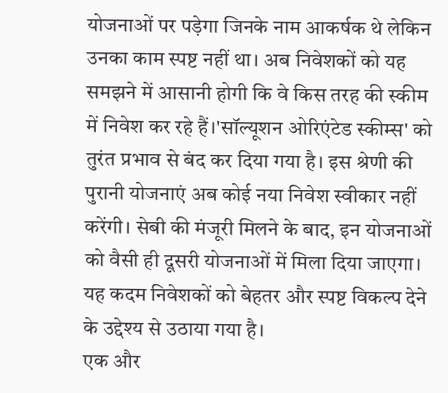योजनाओं पर पड़ेगा जिनके नाम आकर्षक थे लेकिन उनका काम स्पष्ट नहीं था। अब निवेशकों को यह समझने में आसानी होगी कि वे किस तरह की स्कीम में निवेश कर रहे हैं।'सॉल्यूशन ओरिएंटेड स्कीम्स' को तुरंत प्रभाव से बंद कर दिया गया है। इस श्रेणी की पुरानी योजनाएं अब कोई नया निवेश स्वीकार नहीं करेंगी। सेबी की मंजूरी मिलने के बाद, इन योजनाओं को वैसी ही दूसरी योजनाओं में मिला दिया जाएगा। यह कदम निवेशकों को बेहतर और स्पष्ट विकल्प देने के उद्देश्य से उठाया गया है।
एक और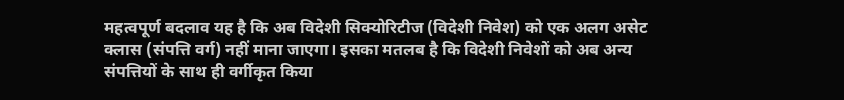महत्वपूर्ण बदलाव यह है कि अब विदेशी सिक्योरिटीज (विदेशी निवेश) को एक अलग असेट क्लास (संपत्ति वर्ग) नहीं माना जाएगा। इसका मतलब है कि विदेशी निवेशों को अब अन्य संपत्तियों के साथ ही वर्गीकृत किया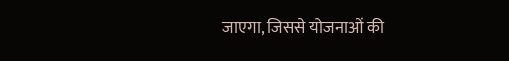जाएगा, जिससे योजनाओं की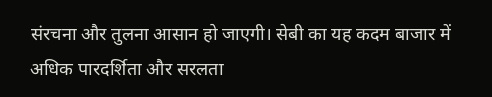संरचना और तुलना आसान हो जाएगी। सेबी का यह कदम बाजार में अधिक पारदर्शिता और सरलता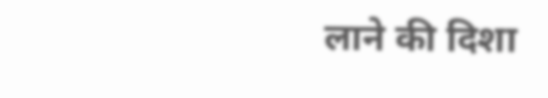लाने की दिशा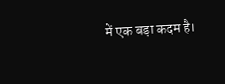में एक बड़ा कदम है।